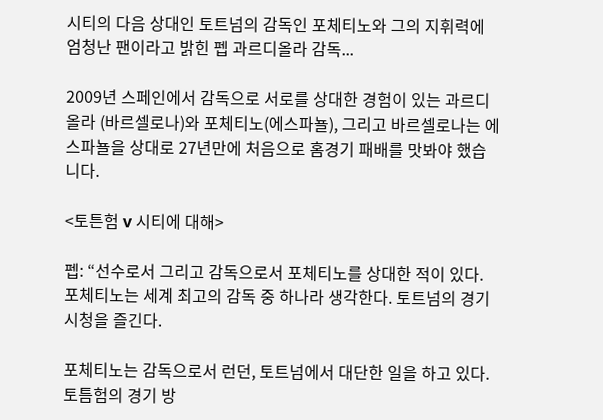시티의 다음 상대인 토트넘의 감독인 포체티노와 그의 지휘력에 엄청난 팬이라고 밝힌 펩 과르디올라 감독...

2009년 스페인에서 감독으로 서로를 상대한 경험이 있는 과르디올라 (바르셀로나)와 포체티노(에스파뇰), 그리고 바르셀로나는 에스파뇰을 상대로 27년만에 처음으로 홈경기 패배를 맛봐야 했습니다.

<토튼험 v 시티에 대해>

펩: “선수로서 그리고 감독으로서 포체티노를 상대한 적이 있다. 포체티노는 세계 최고의 감독 중 하나라 생각한다. 토트넘의 경기 시청을 즐긴다.

포체티노는 감독으로서 런던, 토트넘에서 대단한 일을 하고 있다. 토틈험의 경기 방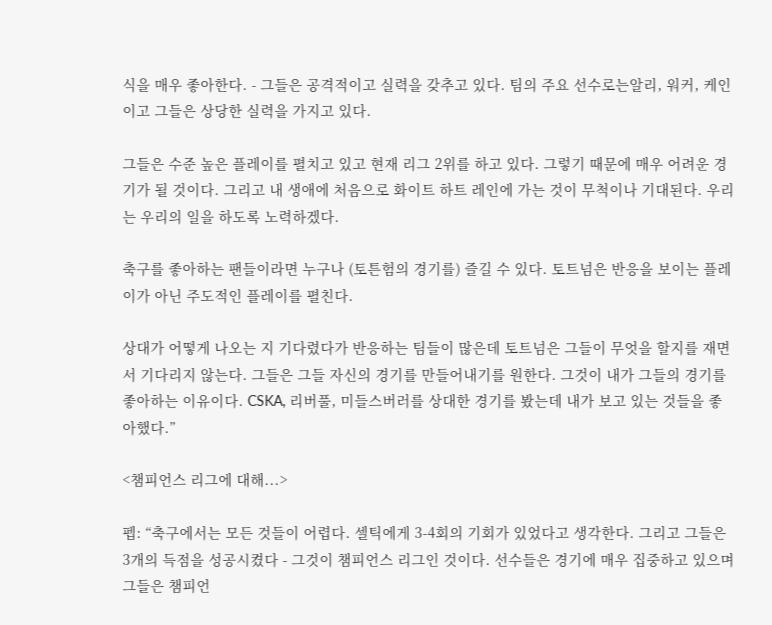식을 매우 좋아한다. - 그들은 공격적이고 실력을 갖추고 있다. 팀의 주요 선수로는알리, 워커, 케인이고 그들은 상당한 실력을 가지고 있다.

그들은 수준 높은 플레이를 펼치고 있고 현재 리그 2위를 하고 있다. 그렇기 때문에 매우 어려운 경기가 될 것이다. 그리고 내 생애에 처음으로 화이트 하트 레인에 가는 것이 무척이나 기대된다. 우리는 우리의 일을 하도록 노력하겠다.

축구를 좋아하는 팬들이라면 누구나 (토튼험의 경기를) 즐길 수 있다. 토트넘은 반응을 보이는 플레이가 아닌 주도적인 플레이를 펼친다.

상대가 어떻게 나오는 지 기다렸다가 반응하는 팀들이 많은데 토트넘은 그들이 무엇을 할지를 재면서 기다리지 않는다. 그들은 그들 자신의 경기를 만들어내기를 원한다. 그것이 내가 그들의 경기를 좋아하는 이유이다. CSKA, 리버풀, 미들스버러를 상대한 경기를 봤는데 내가 보고 있는 것들을 좋아했다.”

<챔피언스 리그에 대해...>

펩: “축구에서는 모든 것들이 어렵다. 셀틱에게 3-4회의 기회가 있었다고 생각한다. 그리고 그들은 3개의 득점을 성공시켰다 - 그것이 챔피언스 리그인 것이다. 선수들은 경기에 매우 집중하고 있으며 그들은 챔피언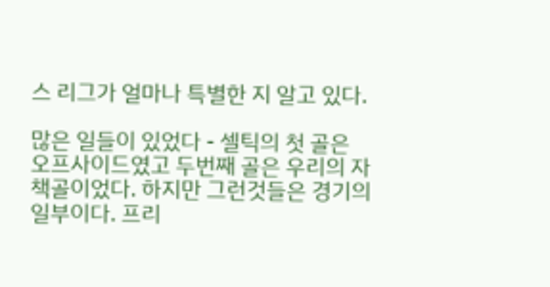스 리그가 얼마나 특별한 지 알고 있다.

많은 일들이 있었다 - 셀틱의 첫 골은 오프사이드였고 두번째 골은 우리의 자책골이었다. 하지만 그런것들은 경기의 일부이다. 프리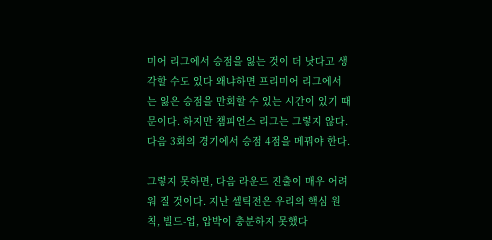미어 리그에서 승점을 잃는 것이 더 낫다고 생각할 수도 있다 왜냐하면 프리미어 리그에서는 잃은 승점을 만회할 수 있는 시간이 있기 때문이다. 하지만 챔피언스 리그는 그렇지 않다. 다음 3회의 경기에서 승점 4점을 메꿔야 한다.

그렇지 못하면, 다음 라운드 진출이 매우 어려워 질 것이다. 지난 셀틱전은 우리의 핵심 원칙, 빌드-업, 압박이 충분하지 못했다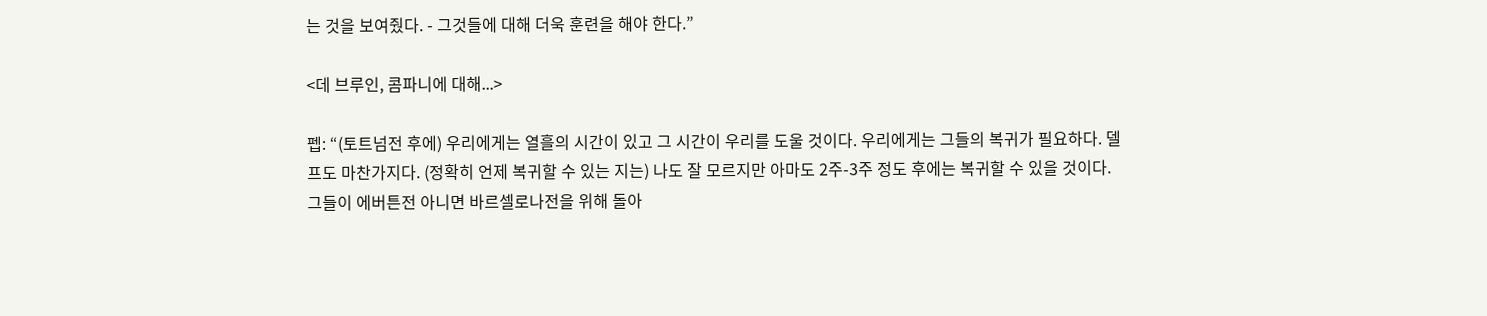는 것을 보여줬다. - 그것들에 대해 더욱 훈련을 해야 한다.”

<데 브루인, 콤파니에 대해...>

펩: “(토트넘전 후에) 우리에게는 열흘의 시간이 있고 그 시간이 우리를 도울 것이다. 우리에게는 그들의 복귀가 필요하다. 델프도 마찬가지다. (정확히 언제 복귀할 수 있는 지는) 나도 잘 모르지만 아마도 2주-3주 정도 후에는 복귀할 수 있을 것이다. 그들이 에버튼전 아니면 바르셀로나전을 위해 돌아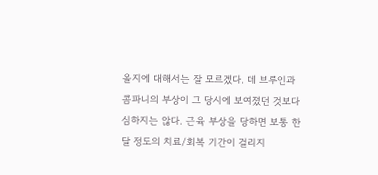올지에 대해서는 잘 모르겠다. 데 브루인과 콤파니의 부상이 그 당시에 보여졌던 것보다 심하지는 않다. 근육 부상을 당하면 보통 한 달 정도의 치료/회복 기간이 걸리지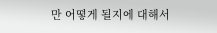만 어떻게 될지에 대해서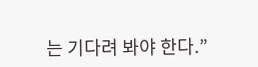는 기다려 봐야 한다.”